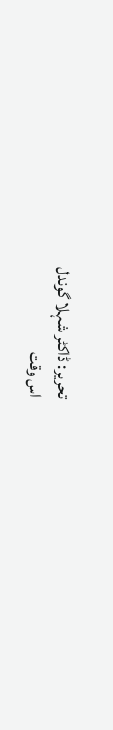تحریر: ڈاکٹر شہلا گوندل
اس وقت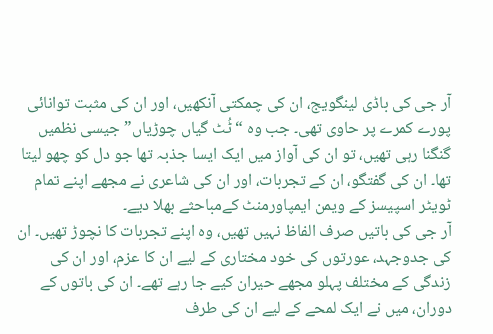آر جی کی باڈی لینگویج، ان کی چمکتی آنکھیں، اور ان کی مثبت توانائی پورے کمرے پر حاوی تھی۔ جب وہ “ٹُٹ گیاں چوڑیاں” جیسی نظمیں گنگنا رہی تھیں، تو ان کی آواز میں ایک ایسا جذبہ تھا جو دل کو چھو لیتا تھا۔ ان کی گفتگو، ان کے تجربات، اور ان کی شاعری نے مجھے اپنے تمام ٹویٹر اسپیسز کے ویمن ایمپاورمنٹ کےمباحثے بھلا دیے۔
آر جی کی باتیں صرف الفاظ نہیں تھیں، وہ اپنے تجربات کا نچوڑ تھیں۔ ان کی جدوجہد، عورتوں کی خود مختاری کے لیے ان کا عزم، اور ان کی زندگی کے مختلف پہلو مجھے حیران کیے جا رہے تھے۔ ان کی باتوں کے دوران، میں نے ایک لمحے کے لیے ان کی طرف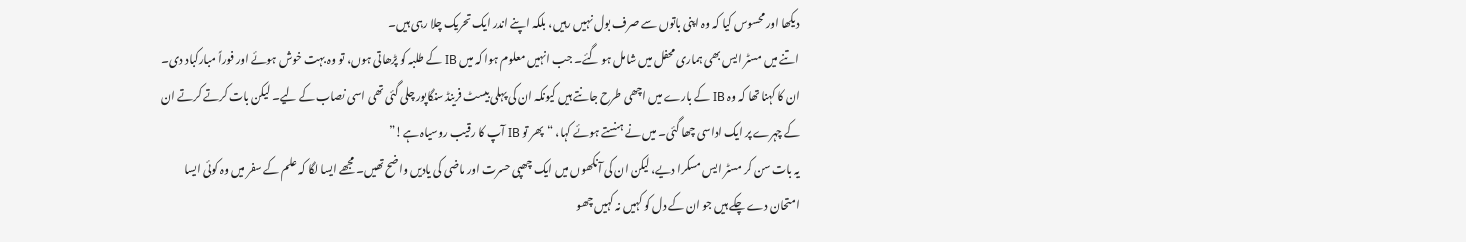دیکھا اور محسوس کیا کہ وہ اپنی باتوں سے صرف بول نہیں رہیں، بلکہ اپنے اندر ایک تحریک چلا رہی ہیں۔
اتنے میں مسٹر ایس بھی ہماری محفل میں شامل ہو گئے۔ جب انہیں معلوم ہوا کہ میں IB کے طلبہ کو پڑھاتی ہوں، تو وہ بہت خوش ہوئے اور فوراً مبارکباد دی۔ ان کا کہنا تھا کہ وہ IB کے بارے میں اچھی طرح جانتے ہیں کیونکہ ان کی پہلی بیسٹ فرینڈ سنگاپور چلی گئی تھی اسی نصاب کے لیے۔ لیکن بات کرتے کرتے ان کے چہرے پر ایک اداسی چھا گئی۔ میں نے ہنستے ہوئے کہا، “پھر تو IB آپ کا رقیب روسیاہ ہے!”
یہ بات سن کر مسٹر ایس مسکرا دیے، لیکن ان کی آنکھوں میں ایک چھپی حسرت اور ماضی کی یادیں واضح تھیں۔ مجھے ایسا لگا کہ علم کے سفر میں وہ کوئی ایسا امتحان دے چکے ہیں جو ان کے دل کو کہیں نہ کہیں چھو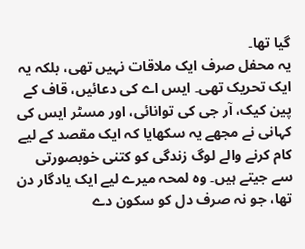گیا تھا۔
یہ محفل صرف ایک ملاقات نہیں تھی، بلکہ یہ ایک تحریک تھی۔ ایس اے کی دعائیں، قاف کے پین کیک، آر جی کی توانائی، اور مسٹر ایس کی کہانی نے مجھے یہ سکھایا کہ ایک مقصد کے لیے کام کرنے والے لوگ زندگی کو کتنی خوبصورتی سے جیتے ہیں۔ وہ لمحہ میرے لیے ایک یادگار دن تھا، جو نہ صرف دل کو سکون دے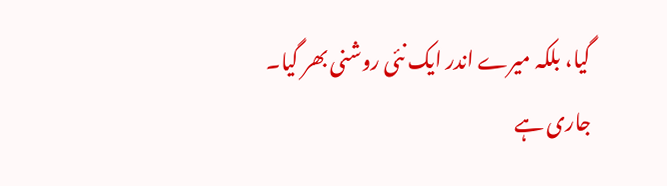گیا، بلکہ میرے اندر ایک نئی روشنی بھر گیا۔
جاری ہے